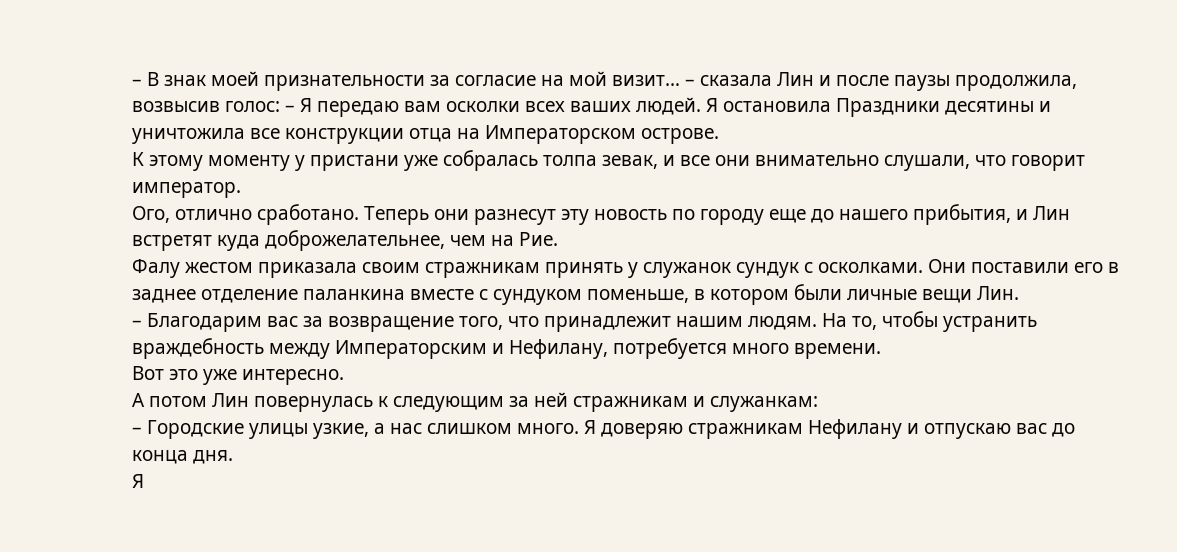– В знак моей признательности за согласие на мой визит… – сказала Лин и после паузы продолжила, возвысив голос: – Я передаю вам осколки всех ваших людей. Я остановила Праздники десятины и уничтожила все конструкции отца на Императорском острове.
К этому моменту у пристани уже собралась толпа зевак, и все они внимательно слушали, что говорит император.
Ого, отлично сработано. Теперь они разнесут эту новость по городу еще до нашего прибытия, и Лин встретят куда доброжелательнее, чем на Рие.
Фалу жестом приказала своим стражникам принять у служанок сундук с осколками. Они поставили его в заднее отделение паланкина вместе с сундуком поменьше, в котором были личные вещи Лин.
– Благодарим вас за возвращение того, что принадлежит нашим людям. На то, чтобы устранить враждебность между Императорским и Нефилану, потребуется много времени.
Вот это уже интересно.
А потом Лин повернулась к следующим за ней стражникам и служанкам:
– Городские улицы узкие, а нас слишком много. Я доверяю стражникам Нефилану и отпускаю вас до конца дня.
Я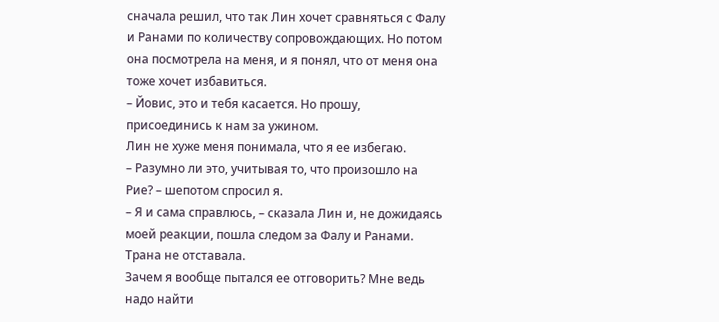сначала решил, что так Лин хочет сравняться с Фалу и Ранами по количеству сопровождающих. Но потом она посмотрела на меня, и я понял, что от меня она тоже хочет избавиться.
– Йовис, это и тебя касается. Но прошу, присоединись к нам за ужином.
Лин не хуже меня понимала, что я ее избегаю.
– Разумно ли это, учитывая то, что произошло на Рие? – шепотом спросил я.
– Я и сама справлюсь, – сказала Лин и, не дожидаясь моей реакции, пошла следом за Фалу и Ранами.
Трана не отставала.
Зачем я вообще пытался ее отговорить? Мне ведь надо найти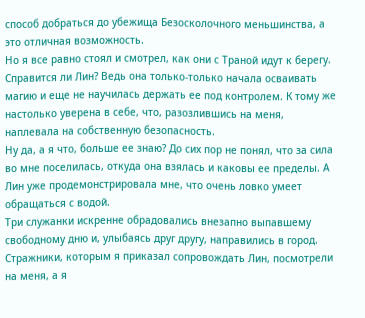способ добраться до убежища Безосколочного меньшинства, а это отличная возможность.
Но я все равно стоял и смотрел, как они с Траной идут к берегу.
Справится ли Лин? Ведь она только-только начала осваивать магию и еще не научилась держать ее под контролем. К тому же настолько уверена в себе, что, разозлившись на меня, наплевала на собственную безопасность.
Ну да, а я что, больше ее знаю? До сих пор не понял, что за сила во мне поселилась, откуда она взялась и каковы ее пределы. А Лин уже продемонстрировала мне, что очень ловко умеет обращаться с водой.
Три служанки искренне обрадовались внезапно выпавшему свободному дню и, улыбаясь друг другу, направились в город. Стражники, которым я приказал сопровождать Лин, посмотрели на меня, а я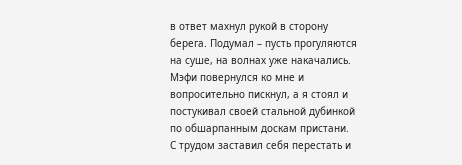в ответ махнул рукой в сторону берега. Подумал – пусть прогуляются на суше, на волнах уже накачались.
Мэфи повернулся ко мне и вопросительно пискнул, а я стоял и постукивал своей стальной дубинкой по обшарпанным доскам пристани.
С трудом заставил себя перестать и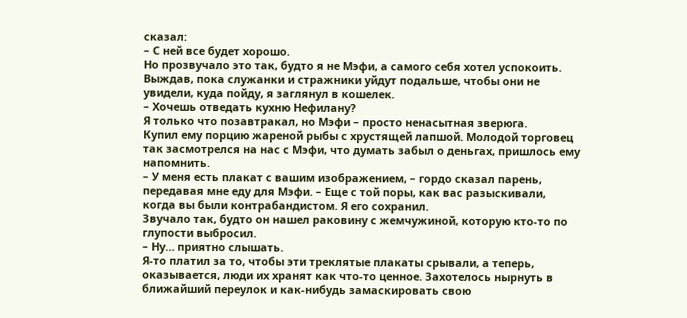сказал:
– С ней все будет хорошо.
Но прозвучало это так, будто я не Мэфи, а самого себя хотел успокоить.
Выждав, пока служанки и стражники уйдут подальше, чтобы они не увидели, куда пойду, я заглянул в кошелек.
– Хочешь отведать кухню Нефилану?
Я только что позавтракал, но Мэфи – просто ненасытная зверюга.
Купил ему порцию жареной рыбы с хрустящей лапшой. Молодой торговец так засмотрелся на нас с Мэфи, что думать забыл о деньгах, пришлось ему напомнить.
– У меня есть плакат с вашим изображением, – гордо сказал парень, передавая мне еду для Мэфи. – Еще с той поры, как вас разыскивали, когда вы были контрабандистом. Я его сохранил.
Звучало так, будто он нашел раковину с жемчужиной, которую кто-то по глупости выбросил.
– Ну… приятно слышать.
Я-то платил за то, чтобы эти треклятые плакаты срывали, а теперь, оказывается, люди их хранят как что-то ценное. Захотелось нырнуть в ближайший переулок и как-нибудь замаскировать свою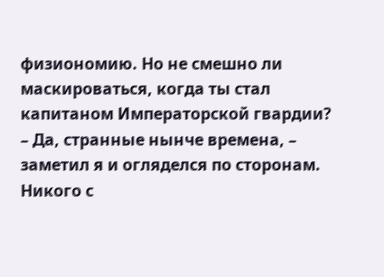физиономию. Но не смешно ли маскироваться, когда ты стал капитаном Императорской гвардии?
– Да, странные нынче времена, – заметил я и огляделся по сторонам.
Никого с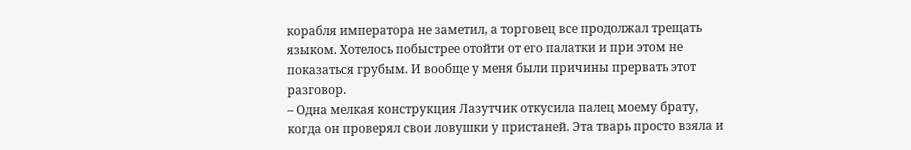корабля императора не заметил, а торговец все продолжал трещать языком. Хотелось побыстрее отойти от его палатки и при этом не показаться грубым. И вообще у меня были причины прервать этот разговор.
– Одна мелкая конструкция Лазутчик откусила палец моему брату, когда он проверял свои ловушки у пристаней. Эта тварь просто взяла и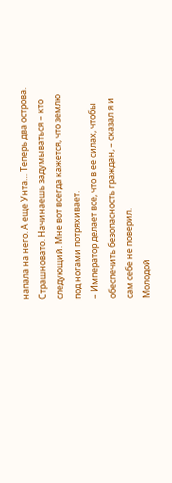напала на него. А еще Унта… Теперь два острова. Страшновато. Начинаешь задумываться – кто следующий. Мне вот всегда кажется, что землю под ногами потряхивает.
– Император делает все, что в ее силах, чтобы обеспечить безопасность граждан, – сказал я и сам себе не поверил.
Молодой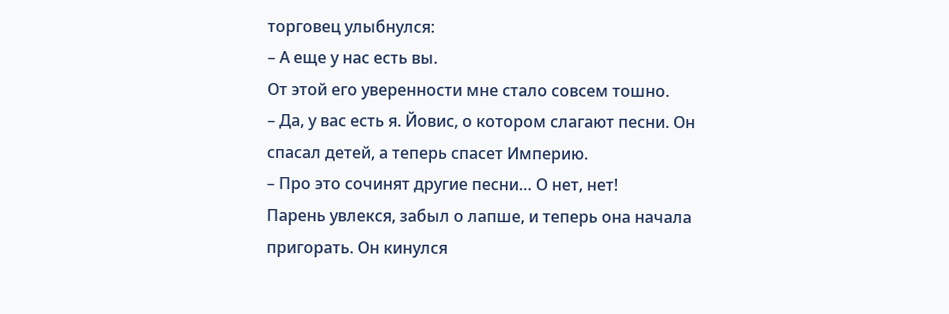торговец улыбнулся:
– А еще у нас есть вы.
От этой его уверенности мне стало совсем тошно.
– Да, у вас есть я. Йовис, о котором слагают песни. Он спасал детей, а теперь спасет Империю.
– Про это сочинят другие песни… О нет, нет!
Парень увлекся, забыл о лапше, и теперь она начала пригорать. Он кинулся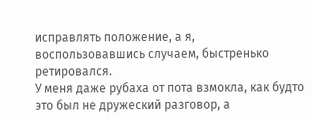исправлять положение, а я, воспользовавшись случаем, быстренько ретировался.
У меня даже рубаха от пота взмокла, как будто это был не дружеский разговор, а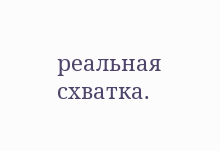реальная схватка.